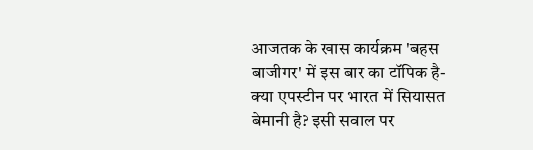आजतक के खास कार्यक्रम 'बहस बाजीगर' में इस बार का टॉपिक है- क्या एपस्टीन पर भारत में सियासत बेमानी है? इसी सवाल पर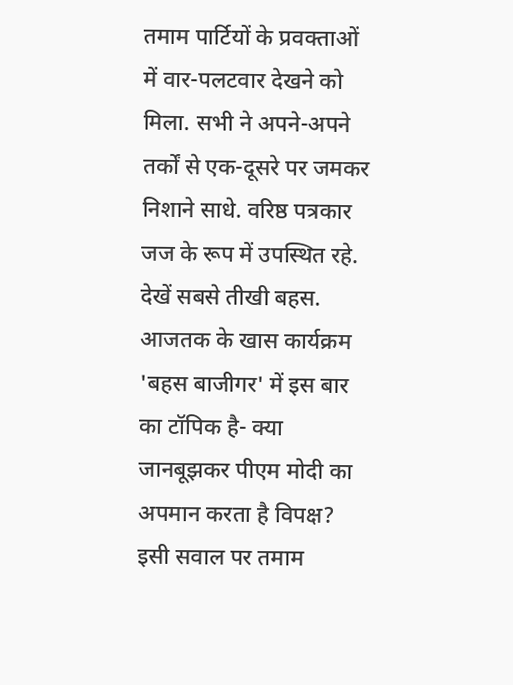तमाम पार्टियों के प्रवक्ताओं में वार-पलटवार देखने को मिला. सभी ने अपने-अपने तर्कों से एक-दूसरे पर जमकर निशाने साधे. वरिष्ठ पत्रकार जज के रूप में उपस्थित रहे. देखें सबसे तीखी बहस.
आजतक के खास कार्यक्रम 'बहस बाजीगर' में इस बार का टॉपिक है- क्या जानबूझकर पीएम मोदी का अपमान करता है विपक्ष? इसी सवाल पर तमाम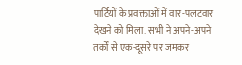पार्टियों के प्रवक्ताओं में वार-पलटवार देखने को मिला. सभी ने अपने-अपने तर्कों से एक-दूसरे पर जमकर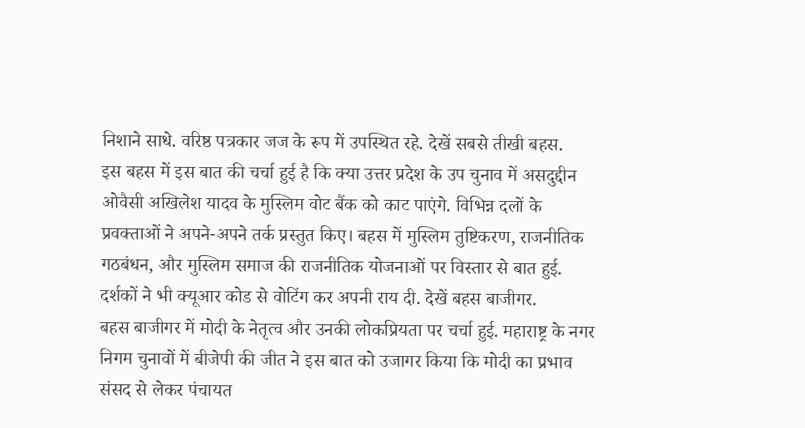निशाने साधे. वरिष्ठ पत्रकार जज के रूप में उपस्थित रहे. देखें सबसे तीखी बहस.
इस बहस में इस बात की चर्चा हुई है कि क्या उत्तर प्रदेश के उप चुनाव में असदुद्दीन ओवैसी अखिलेश यादव के मुस्लिम वोट बैंक को काट पाएंगे. विभिन्न दलों के प्रवक्ताओं ने अपने-अपने तर्क प्रस्तुत किए। बहस में मुस्लिम तुष्टिकरण, राजनीतिक गठबंधन, और मुस्लिम समाज की राजनीतिक योजनाओं पर विस्तार से बात हुई. दर्शकों ने भी क्यूआर कोड से वोटिंग कर अपनी राय दी. देखें बहस बाजीगर.
बहस बाजीगर में मोदी के नेतृत्व और उनकी लोकप्रियता पर चर्चा हुई. महाराष्ट्र के नगर निगम चुनावों में बीजेपी की जीत ने इस बात को उजागर किया कि मोदी का प्रभाव संसद से लेकर पंचायत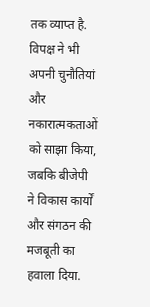तक व्याप्त है. विपक्ष ने भी अपनी चुनौतियां और नकारात्मकताओं को साझा किया, जबकि बीजेपी ने विकास कार्यों और संगठन की मजबूती का हवाला दिया.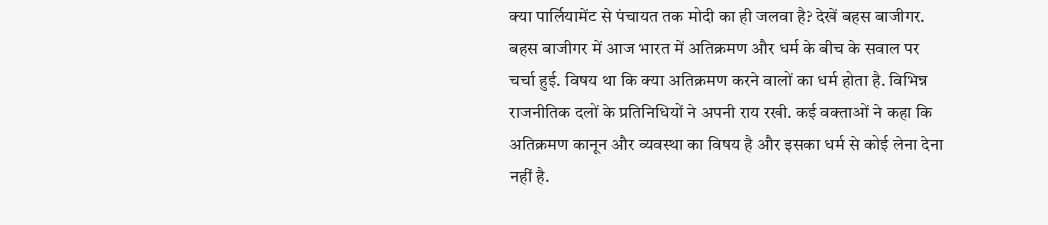क्या पार्लियामेंट से पंचायत तक मोदी का ही जलवा है? देखें बहस बाजीगर.
बहस बाजीगर में आज भारत में अतिक्रमण और धर्म के बीच के सवाल पर चर्चा हुई. विषय था कि क्या अतिक्रमण करने वालों का धर्म होता है. विभिन्न राजनीतिक दलों के प्रतिनिधियों ने अपनी राय रखी. कई वक्ताओं ने कहा कि अतिक्रमण कानून और व्यवस्था का विषय है और इसका धर्म से कोई लेना देना नहीं है.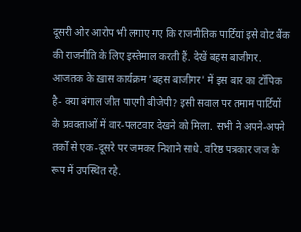दूसरी ओर आरोप भी लगाए गए कि राजनीतिक पार्टियां इसे वोट बैंक की राजनीति के लिए इस्तेमाल करती हैं. देखें बहस बाजीगर.
आजतक के ख़ास कार्यक्रम 'बहस बाजीगर' में इस बार का टॉपिक है- क्या बंगाल जीत पाएगी बीजेपी? इसी सवाल पर तमाम पार्टियों के प्रवक्ताओं में वार-पलटवार देखने को मिला. सभी ने अपने-अपने तर्कों से एक-दूसरे पर जमकर निशाने साधे. वरिष्ठ पत्रकार जज के रूप में उपस्थित रहे.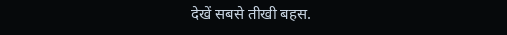देखें सबसे तीखी बहस.